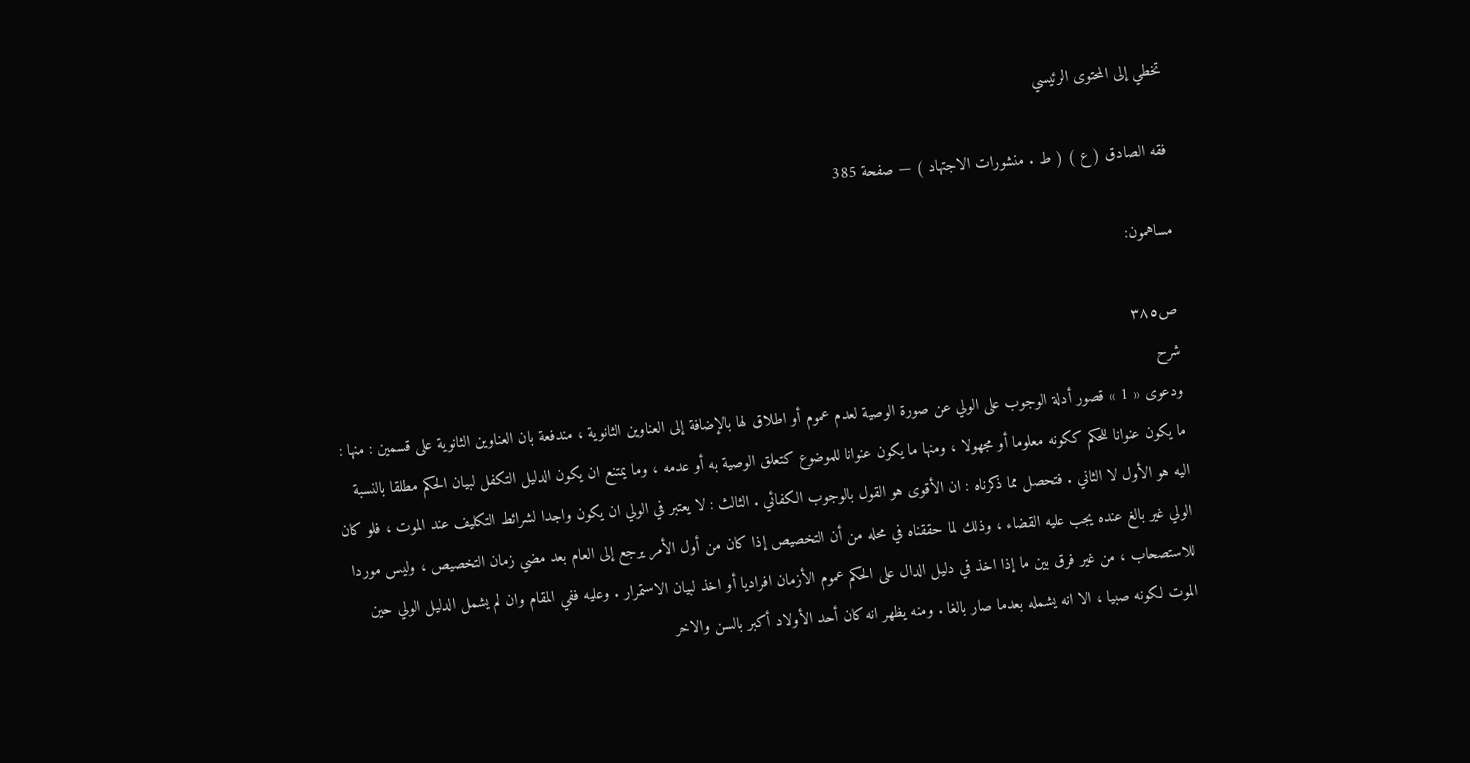تخطي إلى المحتوى الرئيسي

فقه الصادق ( ع ) ( ط . منشورات الاجتهاد ) — صفحة 385

مساهمون:

ص٣٨٥
شرح
ودعوى « 1 » قصور أدلة الوجوب على الولي عن صورة الوصية لعدم عموم أو اطلاق لها بالإضافة إلى العناوين الثانوية ، مندفعة بان العناوين الثانوية على قسمين : منها : ما يكون عنوانا للحكم ككونه معلوما أو مجهولا ، ومنها ما يكون عنوانا للموضوع كتعلق الوصية به أو عدمه ، وما يمتنع ان يكون الدليل التكفل لبيان الحكم مطلقا بالنسبة اليه هو الأول لا الثاني . فتحصل مما ذكرناه : ان الأقوى هو القول بالوجوب الكفائي . الثالث : لا يعتبر في الولي ان يكون واجدا لشرائط التكليف عند الموت ، فلو كان الولي غير بالغ عنده يجب عليه القضاء ، وذلك لما حققناه في محله من أن التخصيص إذا كان من أول الأمر يرجع إلى العام بعد مضي زمان التخصيص ، وليس موردا للاستصحاب ، من غير فرق بين ما إذا اخذ في دليل الدال على الحكم عموم الأزمان افراديا أو اخذ لبيان الاستمرار . وعليه ففي المقام وان لم يشمل الدليل الولي حين الموت لكونه صبيا ، الا انه يشمله بعدما صار بالغا . ومنه يظهر انه كان أحد الأولاد أكبر بالسن والاخر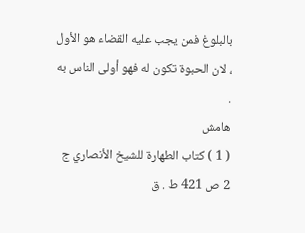بالبلوغ فمن يجب عليه القضاء هو الأول ، لان الحبوة تكون له فهو أولى الناس به .
هامش
( 1 ) كتاب الطهارة للشيخ الأنصاري ج 2 ص 421 ط . ق